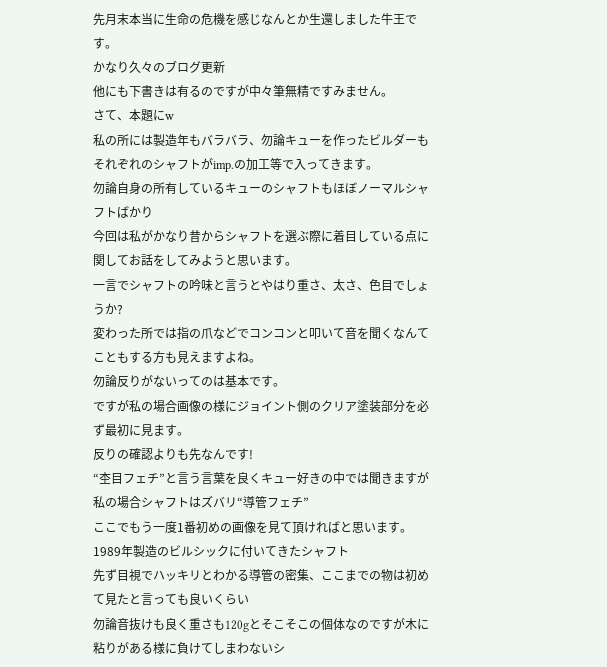先月末本当に生命の危機を感じなんとか生還しました牛王です。
かなり久々のブログ更新
他にも下書きは有るのですが中々筆無精ですみません。
さて、本題にw
私の所には製造年もバラバラ、勿論キューを作ったビルダーもそれぞれのシャフトがimp.の加工等で入ってきます。
勿論自身の所有しているキューのシャフトもほぼノーマルシャフトばかり
今回は私がかなり昔からシャフトを選ぶ際に着目している点に関してお話をしてみようと思います。
一言でシャフトの吟味と言うとやはり重さ、太さ、色目でしょうか?
変わった所では指の爪などでコンコンと叩いて音を聞くなんてこともする方も見えますよね。
勿論反りがないってのは基本です。
ですが私の場合画像の様にジョイント側のクリア塗装部分を必ず最初に見ます。
反りの確認よりも先なんです!
“杢目フェチ”と言う言葉を良くキュー好きの中では聞きますが私の場合シャフトはズバリ“導管フェチ”
ここでもう一度1番初めの画像を見て頂ければと思います。
1989年製造のビルシックに付いてきたシャフト
先ず目視でハッキリとわかる導管の密集、ここまでの物は初めて見たと言っても良いくらい
勿論音抜けも良く重さも120gとそこそこの個体なのですが木に粘りがある様に負けてしまわないシ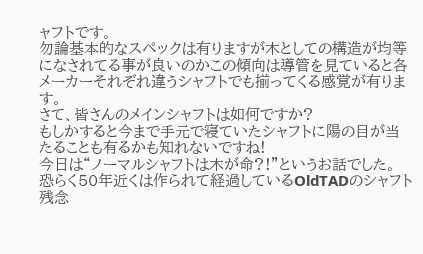ャフトです。
勿論基本的なスペックは有りますが木としての構造が均等になされてる事が良いのかこの傾向は導管を見ていると各メーカーそれぞれ違うシャフトでも揃ってくる感覚が有ります。
さて、皆さんのメインシャフトは如何ですか?
もしかすると今まで手元で寝ていたシャフトに陽の目が当たることも有るかも知れないですね!
今日は“ノーマルシャフトは木が命?!”というお話でした。
恐らく50年近くは作られて経過しているOldTADのシャフト
残念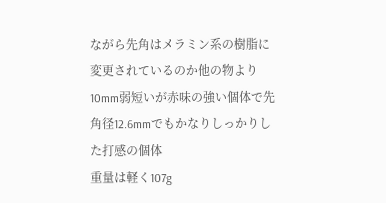ながら先角はメラミン系の樹脂に変更されているのか他の物より10mm弱短いが赤味の強い個体で先角径12.6mmでもかなりしっかりした打感の個体
重量は軽く107g